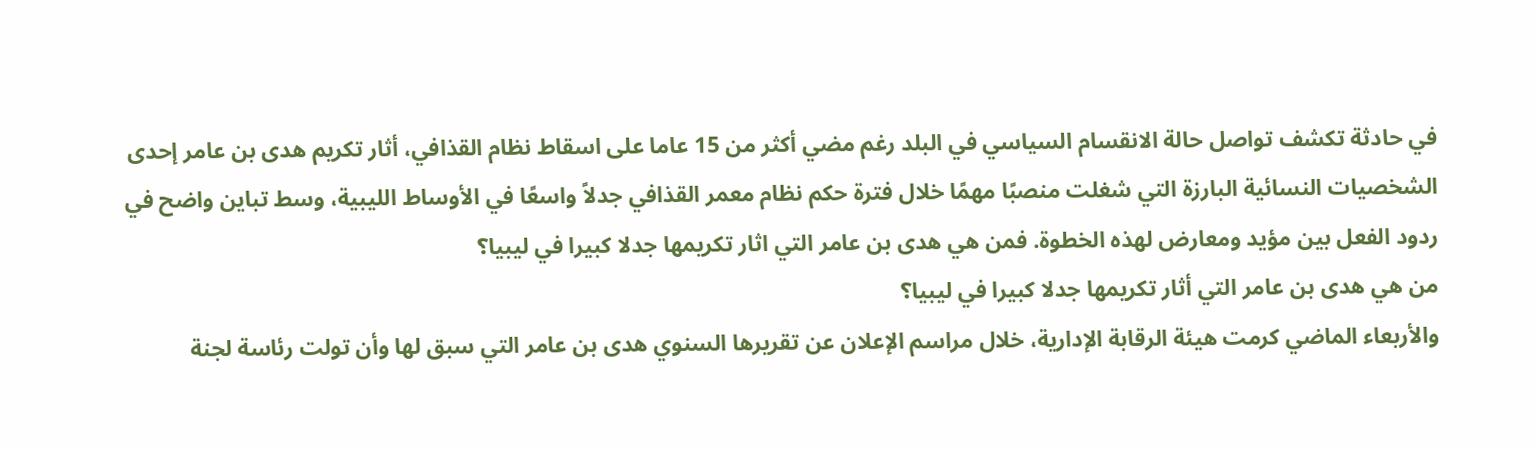في حادثة تكشف تواصل حالة الانقسام السياسي في البلد رغم مضي أكثر من 15 عاما على اسقاط نظام القذافي، أثار تكريم هدى بن عامر إحدى الشخصيات النسائية البارزة التي شغلت منصبًا مهمًا خلال فترة حكم نظام معمر القذافي جدلاً واسعًا في الأوساط الليبية، وسط تباين واضح في ردود الفعل بين مؤيد ومعارض لهذه الخطوة. فمن هي هدى بن عامر التي اثار تكريمها جدلا كبيرا في ليبيا؟
من هي هدى بن عامر التي أثار تكريمها جدلا كبيرا في ليبيا؟
والأربعاء الماضي كرمت هيئة الرقابة الإدارية، خلال مراسم الإعلان عن تقريرها السنوي هدى بن عامر التي سبق لها وأن تولت رئاسة لجنة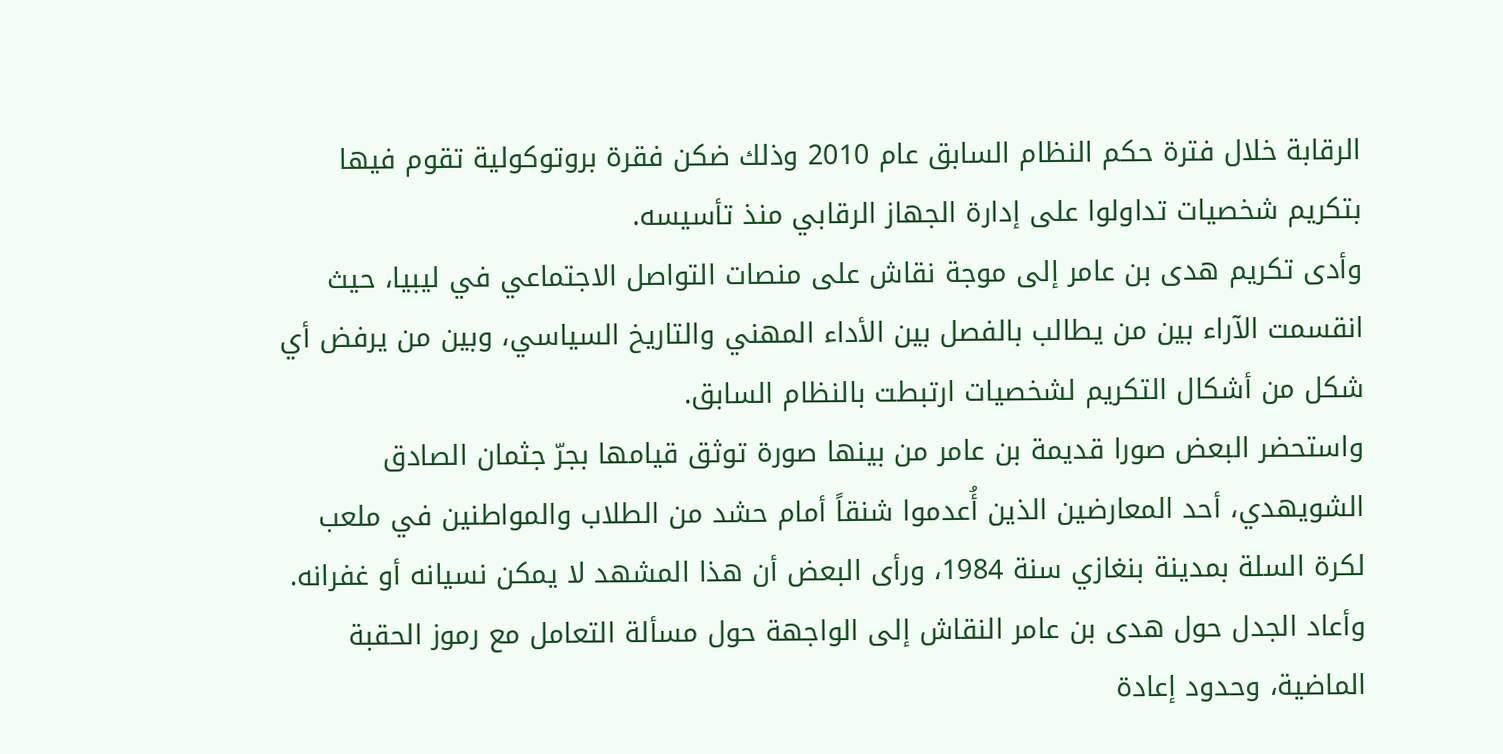الرقابة خلال فترة حكم النظام السابق عام 2010 وذلك ضكن فقرة بروتوكولية تقوم فيها بتكريم شخصيات تداولوا على إدارة الجهاز الرقابي منذ تأسيسه.
وأدى تكريم هدى بن عامر إلى موجة نقاش على منصات التواصل الاجتماعي في ليبيا، حيث انقسمت الآراء بين من يطالب بالفصل بين الأداء المهني والتاريخ السياسي، وبين من يرفض أي شكل من أشكال التكريم لشخصيات ارتبطت بالنظام السابق.
واستحضر البعض صورا قديمة بن عامر من بينها صورة توثق قيامها بجرّ جثمان الصادق الشويهدي، أحد المعارضين الذين أُعدموا شنقاً أمام حشد من الطلاب والمواطنين في ملعب لكرة السلة بمدينة بنغازي سنة 1984، ورأى البعض أن هذا المشهد لا يمكن نسيانه أو غفرانه.
وأعاد الجدل حول هدى بن عامر النقاش إلى الواجهة حول مسألة التعامل مع رموز الحقبة الماضية، وحدود إعادة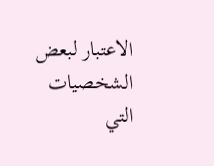الاعتبار لبعض الشخصيات التي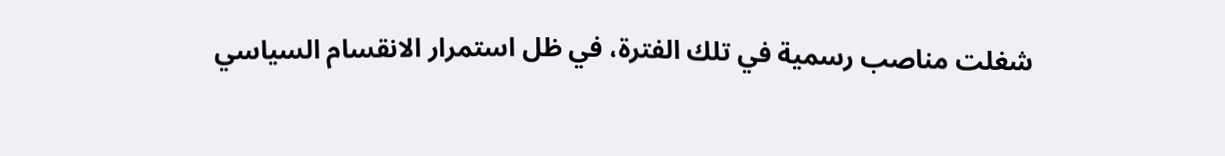شغلت مناصب رسمية في تلك الفترة، في ظل استمرار الانقسام السياسي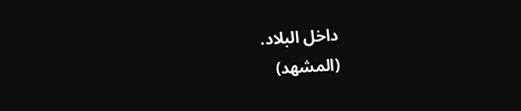داخل البلاد.
(المشهد)